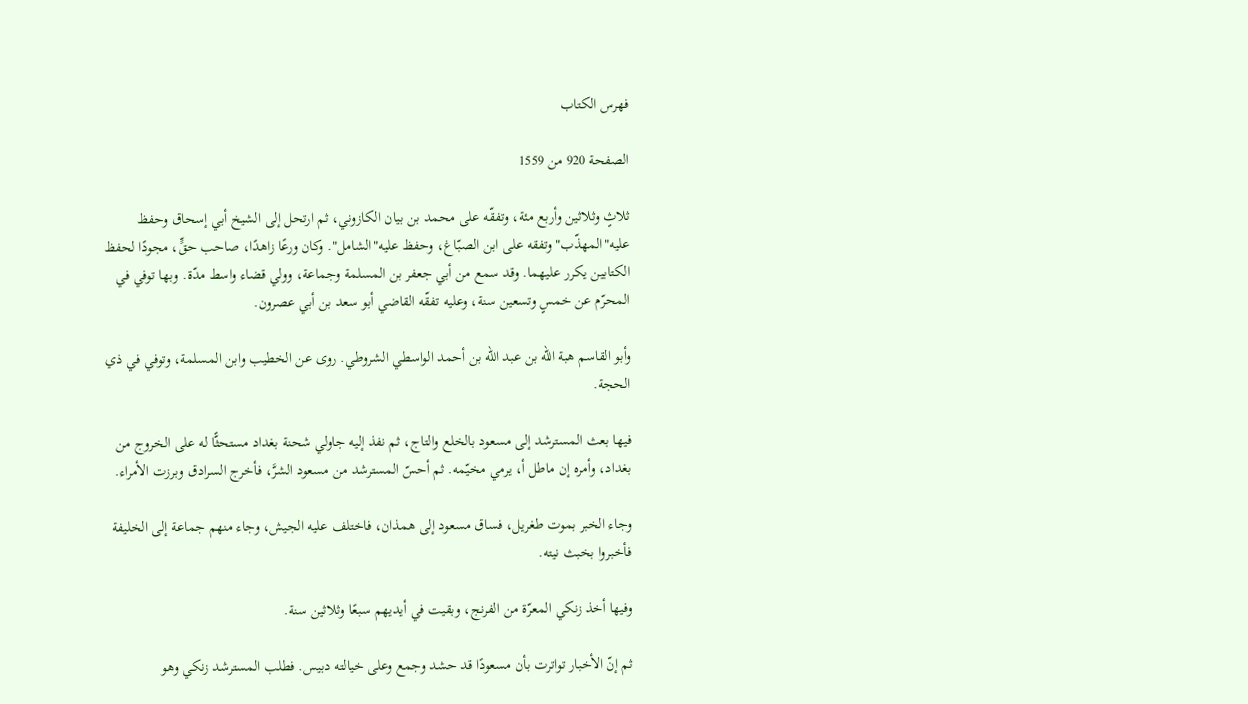فهرس الكتاب

الصفحة 920 من 1559

ثلاثٍ وثلاثين وأربع مئة، وتفقّه على محمد بن بيان الكازوني، ثم ارتحل إلى الشيخ أبي إسحاق وحفظ عليه"المهذّب"وتفقه على ابن الصبّاغ، وحفظ عليه"الشامل". وكان ورعًا زاهدًا، صاحب حقٍّ، مجودًا لحفظ الكتابين يكرر عليهما. وقد سمع من أبي جعفر بن المسلمة وجماعة، وولي قضاء واسط مدّة. وبها توفي في المحرّم عن خمسٍ وتسعين سنة، وعليه تفقّه القاضي أبو سعد بن أبي عصرون.

وأبو القاسم هبة الله بن عبد الله بن أحمد الواسطي الشروطي. روى عن الخطيب وابن المسلمة، وتوفي في ذي الحجة.

فيها بعث المسترشد إلى مسعود بالخلع والتاج، ثم نفذ إليه جاولي شحنة بغداد مستحثًّا له على الخروج من بغداد، وأمره إن ماطل أ، يرمي مخيّمه. ثم أحسّ المسترشد من مسعود الشرَّ، فأخرج السرادق وبرزت الأمراء.

وجاء الخبر بموت طغريل، فساق مسعود إلى همذان، فاختلف عليه الجيش، وجاء منهم جماعة إلى الخليفة فأخبروا بخبث نيته.

وفيها أخذ زنكي المعرّة من الفرنج، وبقيت في أيديهم سبعًا وثلاثين سنة.

ثم إنّ الأخبار تواترت بأن مسعودًا قد حشد وجمع وعلى خيالته دبيس. فطلب المسترشد زنكي وهو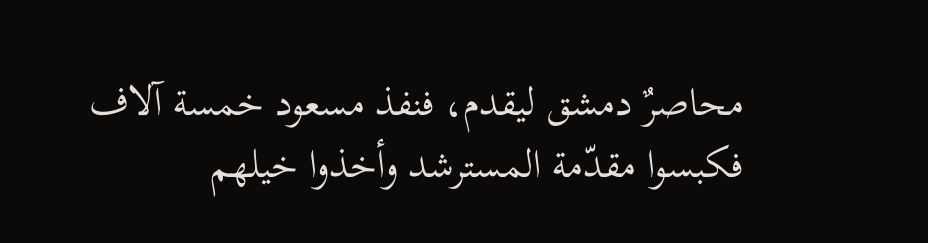محاصرٌ دمشق ليقدم، فنفذ مسعود خمسة آلاف فكبسوا مقدّمة المسترشد وأخذوا خيلهم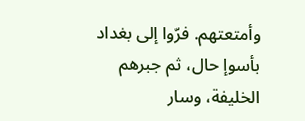وأمتعتهم. فرّوا إلى بغداد بأسوإ حال، ثم جبرهم الخليفة، وسار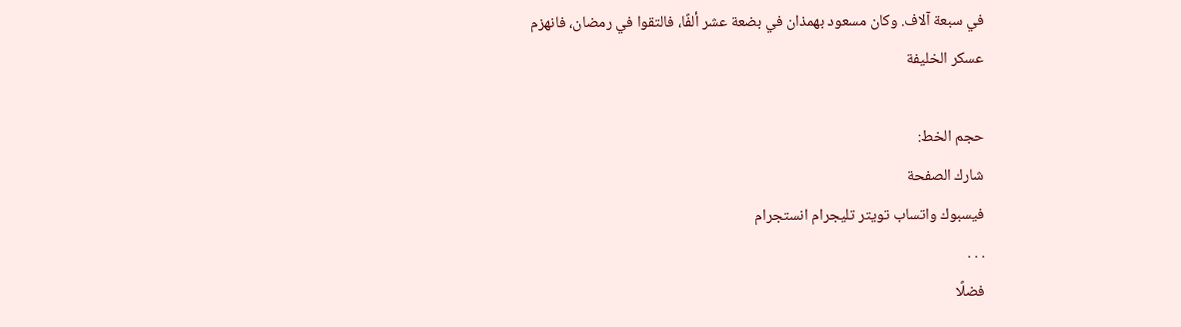في سبعة آلاف. وكان مسعود بهمذان في بضعة عشر ألفًا، فالتقوا في رمضان، فانهزم عسكر الخليفة

حجم الخط:
شارك الصفحة
فيسبوك واتساب تويتر تليجرام انستجرام
. . .
فضلًا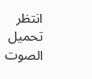انتظر تحميل الصوت